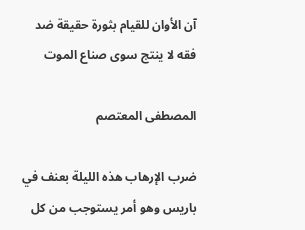آن الأوان للقيام بثورة حقيقة ضد فقه لا ينتج سوى صناع الموت

المصطفى المعتصم

ضرب الإرهاب هذه الليلة بعنف في باريس وهو أمر يستوجب من كل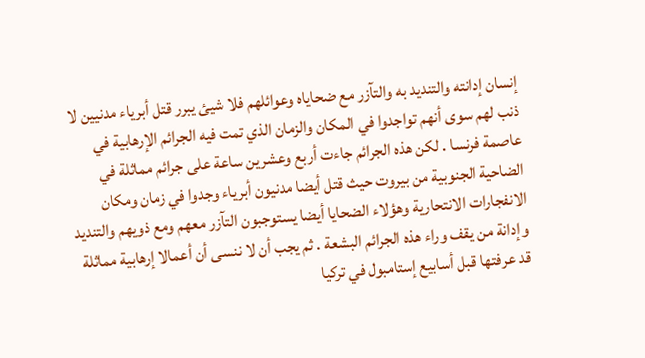إنسان إدانته والتنديد به والتآزر مع ضحاياه وعوائلهم فلا شيئ يبرر قتل أبرياء مدنيين لا ذنب لهم سوى أنهم تواجدوا في المكان والزمان الذي تمت فيه الجرائم الإرهابية في عاصمة فرنسا . لكن هذه الجرائم جاءت أربع وعشرين ساعة على جرائم مماثلة في الضاحية الجنوبية من بيروت حيث قتل أيضا مدنيون أبرياء وجدوا في زمان ومكان الانفجارات الانتحارية وهؤلاء الضحايا أيضا يستوجبون التآزر معهم ومع ذويهم والتنديد وإدانة من يقف وراء هذه الجرائم البشعة . ثم يجب أن لا ننسى أن أعمالا إرهابية مماثلة قد عرفتها قبل أسابيع إستامبول في تركيا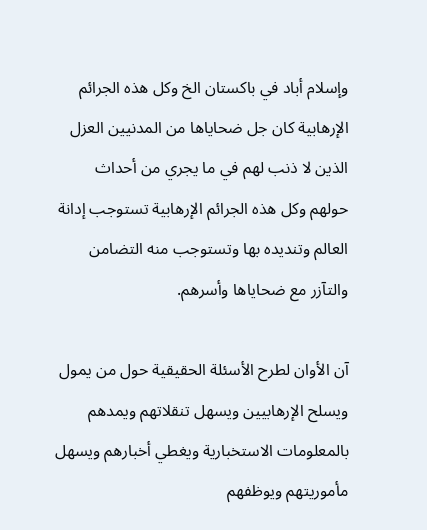وإسلام أباد في باكستان الخ وكل هذه الجرائم الإرهابية كان جل ضحاياها من المدنيين العزل الذين لا ذنب لهم في ما يجري من أحداث حولهم وكل هذه الجرائم الإرهابية تستوجب إدانة العالم وتنديده بها وتستوجب منه التضامن والتآزر مع ضحاياها وأسرهم.

آن الأوان لطرح الأسئلة الحقيقية حول من يمول ويسلح الإرهابيين ويسهل تنقلاتهم ويمدهم بالمعلومات الاستخبارية ويغطي أخبارهم ويسهل مأموريتهم ويوظفهم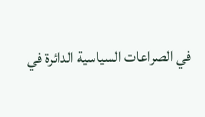في الصراعات السياسية الدائرة في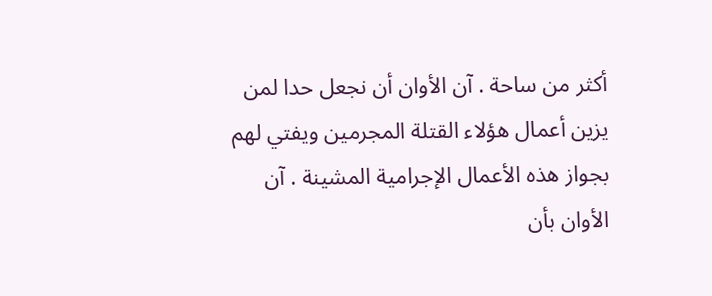أكثر من ساحة . آن الأوان أن نجعل حدا لمن يزين أعمال هؤلاء القتلة المجرمين ويفتي لهم بجواز هذه الأعمال الإجرامية المشينة . آن الأوان بأن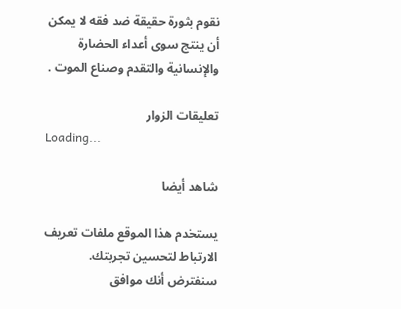نقوم بثورة حقيقة ضد فقه لا يمكن أن ينتج سوى أعداء الحضارة والإنسانية والتقدم وصناع الموت .

تعليقات الزوار
Loading...

شاهد أيضا

يستخدم هذا الموقع ملفات تعريف الارتباط لتحسين تجربتك. سنفترض أنك موافق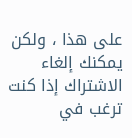على هذا ، ولكن يمكنك إلغاء الاشتراك إذا كنت ترغب في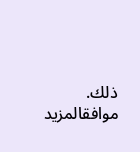ذلك. موافقالمزيد